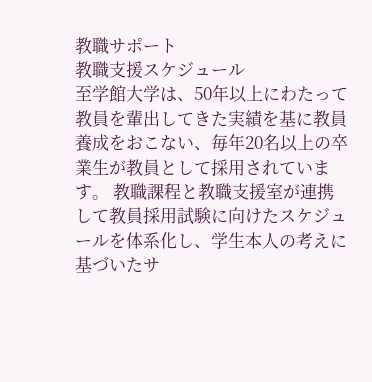教職サポート
教職支援スケジュール
至学館大学は、50年以上にわたって教員を輩出してきた実績を基に教員養成をおこない、毎年20名以上の卒業生が教員として採用されています。 教職課程と教職支援室が連携して教員採用試験に向けたスケジュールを体系化し、学生本人の考えに基づいたサ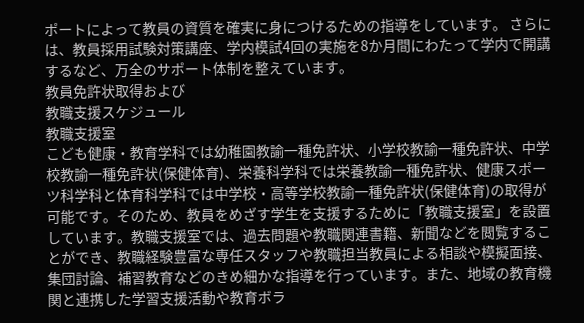ポートによって教員の資質を確実に身につけるための指導をしています。 さらには、教員採用試験対策講座、学内模試4回の実施を8か月間にわたって学内で開講するなど、万全のサポート体制を整えています。
教員免許状取得および
教職支援スケジュール
教職支援室
こども健康・教育学科では幼稚園教諭一種免許状、小学校教諭一種免許状、中学校教諭一種免許状(保健体育)、栄養科学科では栄養教諭一種免許状、健康スポーツ科学科と体育科学科では中学校・高等学校教諭一種免許状(保健体育)の取得が可能です。そのため、教員をめざす学生を支援するために「教職支援室」を設置しています。教職支援室では、過去問題や教職関連書籍、新聞などを閲覧することができ、教職経験豊富な専任スタッフや教職担当教員による相談や模擬面接、集団討論、補習教育などのきめ細かな指導を行っています。また、地域の教育機関と連携した学習支援活動や教育ボラ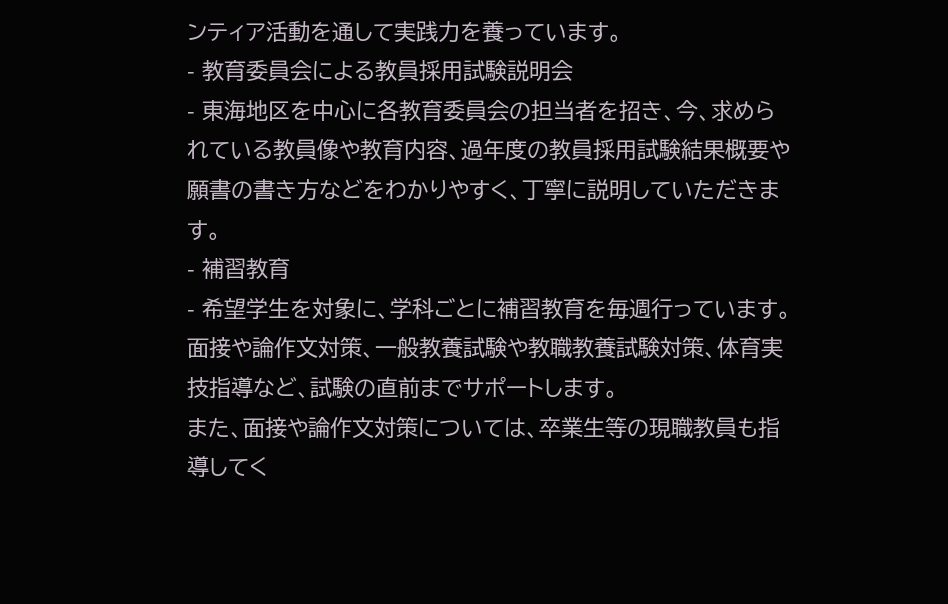ンティア活動を通して実践力を養っています。
- 教育委員会による教員採用試験説明会
- 東海地区を中心に各教育委員会の担当者を招き、今、求められている教員像や教育内容、過年度の教員採用試験結果概要や願書の書き方などをわかりやすく、丁寧に説明していただきます。
- 補習教育
- 希望学生を対象に、学科ごとに補習教育を毎週行っています。面接や論作文対策、一般教養試験や教職教養試験対策、体育実技指導など、試験の直前までサポートします。
また、面接や論作文対策については、卒業生等の現職教員も指導してく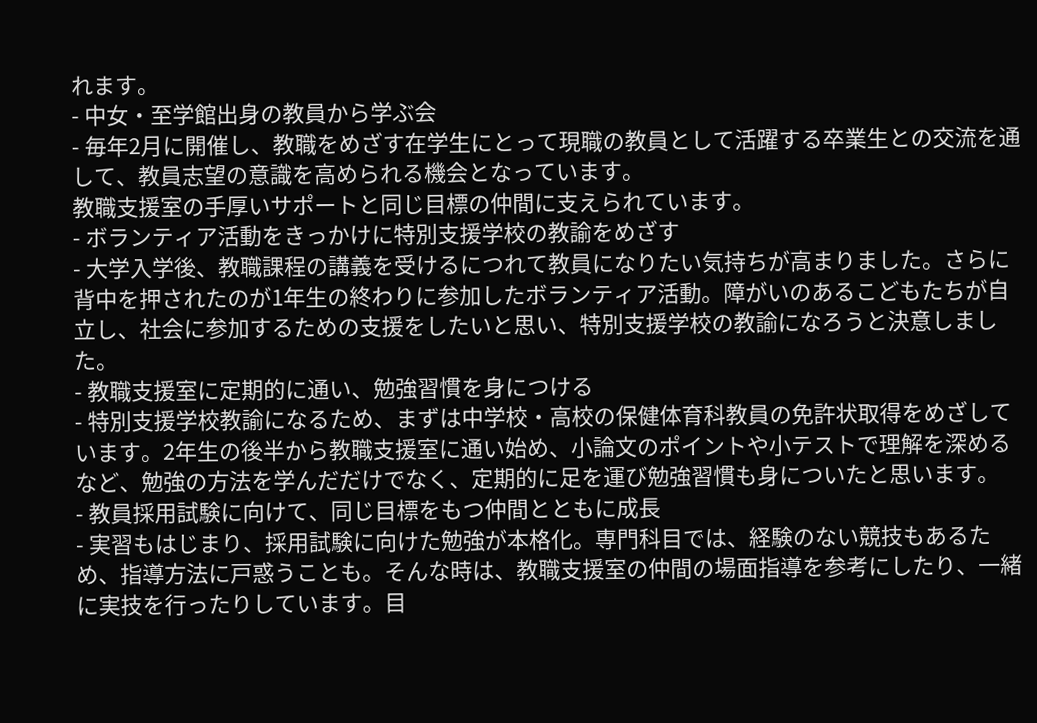れます。
- 中女・至学館出身の教員から学ぶ会
- 毎年2月に開催し、教職をめざす在学生にとって現職の教員として活躍する卒業生との交流を通して、教員志望の意識を高められる機会となっています。
教職支援室の手厚いサポートと同じ目標の仲間に支えられています。
- ボランティア活動をきっかけに特別支援学校の教諭をめざす
- 大学入学後、教職課程の講義を受けるにつれて教員になりたい気持ちが高まりました。さらに背中を押されたのが1年生の終わりに参加したボランティア活動。障がいのあるこどもたちが自立し、社会に参加するための支援をしたいと思い、特別支援学校の教諭になろうと決意しました。
- 教職支援室に定期的に通い、勉強習慣を身につける
- 特別支援学校教諭になるため、まずは中学校・高校の保健体育科教員の免許状取得をめざしています。2年生の後半から教職支援室に通い始め、小論文のポイントや小テストで理解を深めるなど、勉強の方法を学んだだけでなく、定期的に足を運び勉強習慣も身についたと思います。
- 教員採用試験に向けて、同じ目標をもつ仲間とともに成長
- 実習もはじまり、採用試験に向けた勉強が本格化。専門科目では、経験のない競技もあるため、指導方法に戸惑うことも。そんな時は、教職支援室の仲間の場面指導を参考にしたり、一緒に実技を行ったりしています。目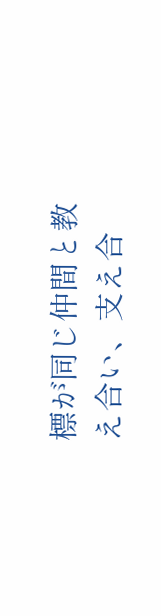標が同じ仲間と教え合い、支え合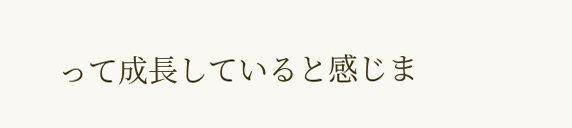って成長していると感じま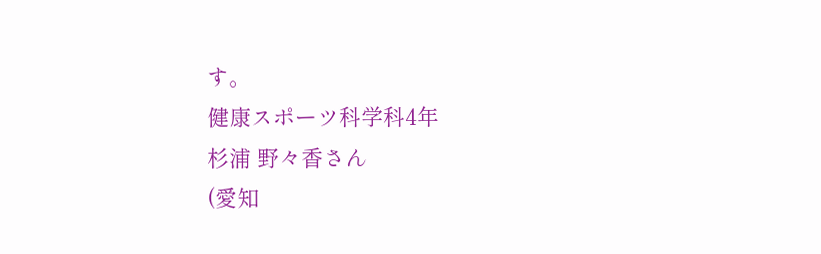す。
健康スポーツ科学科4年
杉浦 野々香さん
(愛知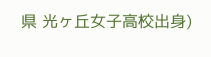県 光ヶ丘女子高校出身)